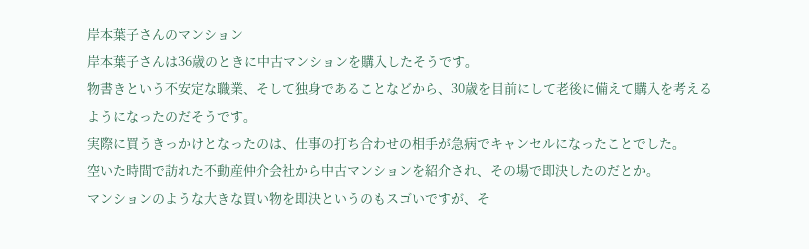岸本葉子さんのマンション
岸本葉子さんは36歳のときに中古マンションを購入したそうです。
物書きという不安定な職業、そして独身であることなどから、30歳を目前にして老後に備えて購入を考えるようになったのだそうです。
実際に買うきっかけとなったのは、仕事の打ち合わせの相手が急病でキャンセルになったことでした。
空いた時間で訪れた不動産仲介会社から中古マンションを紹介され、その場で即決したのだとか。
マンションのような大きな買い物を即決というのもスゴいですが、そ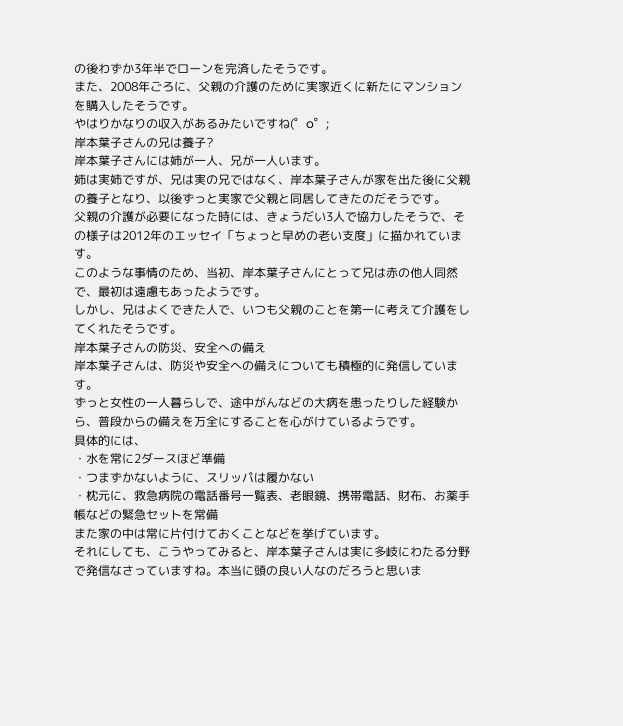の後わずか3年半でローンを完済したそうです。
また、2008年ごろに、父親の介護のために実家近くに新たにマンションを購入したそうです。
やはりかなりの収入があるみたいですね(゜o゜;
岸本葉子さんの兄は養子?
岸本葉子さんには姉が一人、兄が一人います。
姉は実姉ですが、兄は実の兄ではなく、岸本葉子さんが家を出た後に父親の養子となり、以後ずっと実家で父親と同居してきたのだそうです。
父親の介護が必要になった時には、きょうだい3人で協力したそうで、その様子は2012年のエッセイ「ちょっと早めの老い支度」に描かれています。
このような事情のため、当初、岸本葉子さんにとって兄は赤の他人同然で、最初は遠慮もあったようです。
しかし、兄はよくできた人で、いつも父親のことを第一に考えて介護をしてくれたそうです。
岸本葉子さんの防災、安全への備え
岸本葉子さんは、防災や安全への備えについても積極的に発信しています。
ずっと女性の一人暮らしで、途中がんなどの大病を患ったりした経験から、普段からの備えを万全にすることを心がけているようです。
具体的には、
・水を常に2ダースほど準備
・つまずかないように、スリッパは履かない
・枕元に、救急病院の電話番号一覧表、老眼鏡、携帯電話、財布、お薬手帳などの緊急セットを常備
また家の中は常に片付けておくことなどを挙げています。
それにしても、こうやってみると、岸本葉子さんは実に多岐にわたる分野で発信なさっていますね。本当に頭の良い人なのだろうと思いま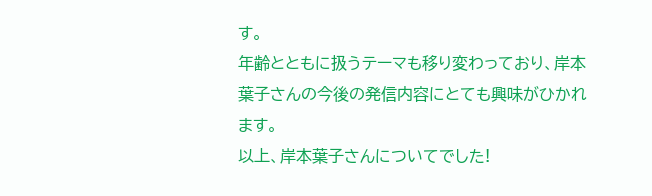す。
年齢とともに扱うテーマも移り変わっており、岸本葉子さんの今後の発信内容にとても興味がひかれます。
以上、岸本葉子さんについてでした!